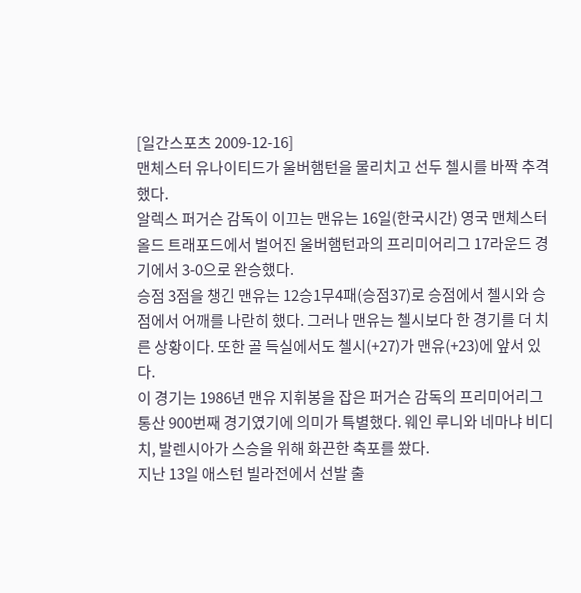[일간스포츠 2009-12-16]
맨체스터 유나이티드가 울버햄턴을 물리치고 선두 첼시를 바짝 추격했다.
알렉스 퍼거슨 감독이 이끄는 맨유는 16일(한국시간) 영국 맨체스터 올드 트래포드에서 벌어진 울버햄턴과의 프리미어리그 17라운드 경기에서 3-0으로 완승했다.
승점 3점을 챙긴 맨유는 12승1무4패(승점37)로 승점에서 첼시와 승점에서 어깨를 나란히 했다. 그러나 맨유는 첼시보다 한 경기를 더 치른 상황이다. 또한 골 득실에서도 첼시(+27)가 맨유(+23)에 앞서 있다.
이 경기는 1986년 맨유 지휘봉을 잡은 퍼거슨 감독의 프리미어리그 통산 900번째 경기였기에 의미가 특별했다. 웨인 루니와 네마냐 비디치, 발렌시아가 스승을 위해 화끈한 축포를 쐈다.
지난 13일 애스턴 빌라전에서 선발 출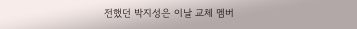전했던 박지성은 이날 교체 멤버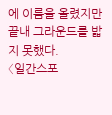에 이름을 올렸지만 끝내 그라운드를 밟지 못했다.
〈일간스포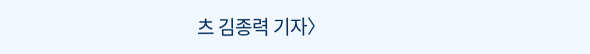츠 김종력 기자〉